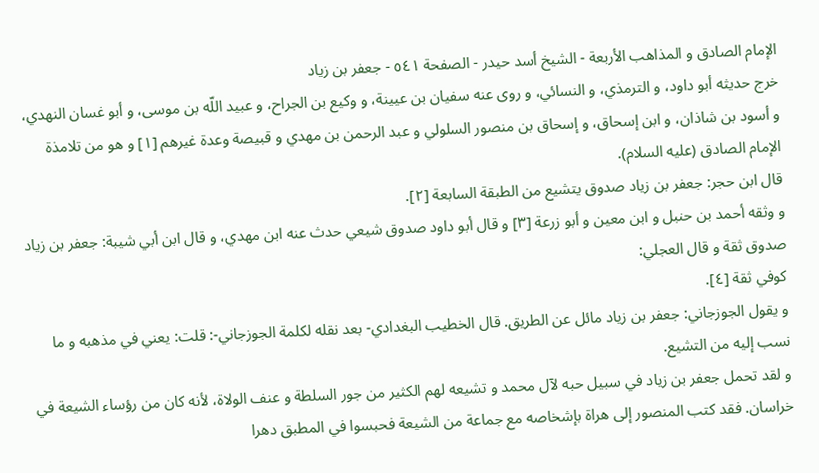الإمام الصادق و المذاهب الأربعة - الشيخ أسد حيدر - الصفحة ٥٤١ - جعفر بن زياد
خرج حديثه أبو داود، و الترمذي، و النسائي، و روى عنه سفيان بن عيينة، و وكيع بن الجراح، و عبيد اللّه بن موسى، و أبو غسان النهدي، و أسود بن شاذان، و ابن إسحاق، و إسحاق بن منصور السلولي و عبد الرحمن بن مهدي و قبيصة وعدة غيرهم [١] و هو من تلامذة الإمام الصادق (عليه السلام).
قال ابن حجر: جعفر بن زياد صدوق يتشيع من الطبقة السابعة [٢].
و وثقه أحمد بن حنبل و ابن معين و أبو زرعة [٣] و قال أبو داود صدوق شيعي حدث عنه ابن مهدي، و قال ابن أبي شيبة: جعفر بن زياد صدوق ثقة و قال العجلي:
كوفي ثقة [٤].
و يقول الجوزجاني: جعفر بن زياد مائل عن الطريق. قال الخطيب البغدادي- بعد نقله لكلمة الجوزجاني-: قلت: يعني في مذهبه و ما نسب إليه من التشيع.
و لقد تحمل جعفر بن زياد في سبيل حبه لآل محمد و تشيعه لهم الكثير من جور السلطة و عنف الولاة، لأنه كان من رؤساء الشيعة في خراسان. فقد كتب المنصور إلى هراة بإشخاصه مع جماعة من الشيعة فحبسوا في المطبق دهرا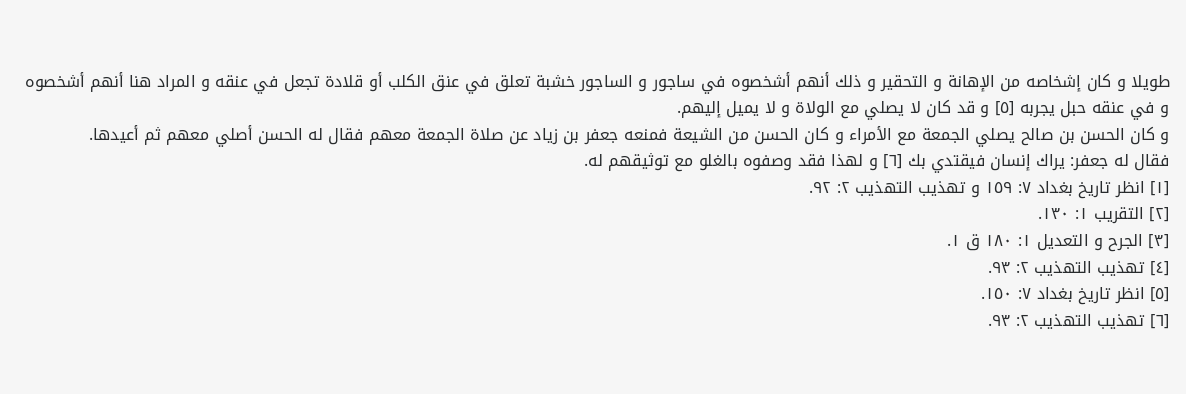طويلا و كان إشخاصه من الإهانة و التحقير و ذلك أنهم أشخصوه في ساجور و الساجور خشبة تعلق في عنق الكلب أو قلادة تجعل في عنقه و المراد هنا أنهم أشخصوه و في عنقه حبل يجربه [٥] و قد كان لا يصلي مع الولاة و لا يميل إليهم.
و كان الحسن بن صالح يصلي الجمعة مع الأمراء و كان الحسن من الشيعة فمنعه جعفر بن زياد عن صلاة الجمعة معهم فقال له الحسن أصلي معهم ثم أعيدها.
فقال له جعفر: يراك إنسان فيقتدي بك [٦] و لهذا فقد وصفوه بالغلو مع توثيقهم له.
[١] انظر تاريخ بغداد ٧: ١٥٩ و تهذيب التهذيب ٢: ٩٢.
[٢] التقريب ١: ١٣٠.
[٣] الجرح و التعديل ١: ١٨٠ ق ١.
[٤] تهذيب التهذيب ٢: ٩٣.
[٥] انظر تاريخ بغداد ٧: ١٥٠.
[٦] تهذيب التهذيب ٢: ٩٣.